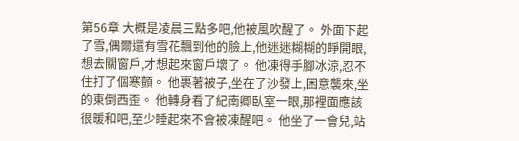第56章 大概是凌晨三點多吧,他被風吹醒了。 外面下起了雪,偶爾還有雪花飄到他的臉上,他迷迷糊糊的睜開眼,想去關窗戶,才想起來窗戶壞了。 他凍得手腳冰涼,忍不住打了個寒顫。 他裹著被子,坐在了沙發上,困意襲來,坐的東倒西歪。 他轉身看了紀南卿臥室一眼,那裡面應該很暖和吧,至少睡起來不會被凍醒吧。 他坐了一會兒,站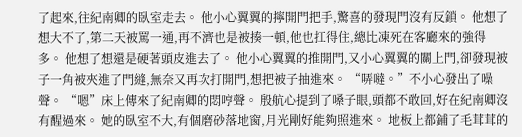了起來,往紀南卿的臥室走去。 他小心翼翼的擰開門把手,驚喜的發現門沒有反鎖。 他想了想大不了,第二天被罵一通,再不濟也是被揍一頓,他也扛得住,總比凍死在客廳來的強得多。 他想了想還是硬著頭皮進去了。 他小心翼翼的推開門,又小心翼翼的關上門,卻發現被子一角被夾進了門縫,無奈又再次打開門,想把被子抽進來。 “哢噠。”不小心發出了噪聲。 “嗯”床上傳來了紀南卿的悶哼聲。 殷航心提到了嗓子眼,頭都不敢回,好在紀南卿沒有醒過來。 她的臥室不大,有個磨砂落地窗,月光剛好能夠照進來。 地板上都鋪了毛茸茸的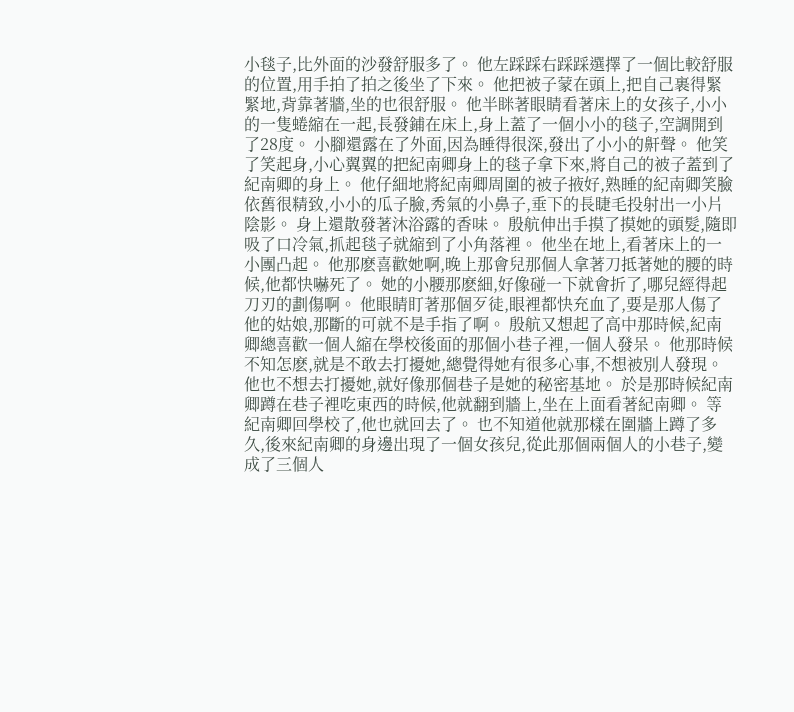小毯子,比外面的沙發舒服多了。 他左踩踩右踩踩選擇了一個比較舒服的位置,用手拍了拍之後坐了下來。 他把被子蒙在頭上,把自己裹得緊緊地,背靠著牆,坐的也很舒服。 他半眯著眼睛看著床上的女孩子,小小的一隻蜷縮在一起,長發鋪在床上,身上蓋了一個小小的毯子,空調開到了28度。 小腳還露在了外面,因為睡得很深,發出了小小的鼾聲。 他笑了笑起身,小心翼翼的把紀南卿身上的毯子拿下來,將自己的被子蓋到了紀南卿的身上。 他仔細地將紀南卿周圍的被子掖好,熟睡的紀南卿笑臉依舊很精致,小小的瓜子臉,秀氣的小鼻子,垂下的長睫毛投射出一小片陰影。 身上還散發著沐浴露的香味。 殷航伸出手摸了摸她的頭髮,隨即吸了口冷氣,抓起毯子就縮到了小角落裡。 他坐在地上,看著床上的一小團凸起。 他那麽喜歡她啊,晚上那會兒那個人拿著刀抵著她的腰的時候,他都快嚇死了。 她的小腰那麽細,好像碰一下就會折了,哪兒經得起刀刃的劃傷啊。 他眼睛盯著那個歹徒,眼裡都快充血了,要是那人傷了他的姑娘,那斷的可就不是手指了啊。 殷航又想起了高中那時候,紀南卿總喜歡一個人縮在學校後面的那個小巷子裡,一個人發呆。 他那時候不知怎麽,就是不敢去打擾她,總覺得她有很多心事,不想被別人發現。 他也不想去打擾她,就好像那個巷子是她的秘密基地。 於是那時候紀南卿蹲在巷子裡吃東西的時候,他就翻到牆上,坐在上面看著紀南卿。 等紀南卿回學校了,他也就回去了。 也不知道他就那樣在圍牆上蹲了多久,後來紀南卿的身邊出現了一個女孩兒,從此那個兩個人的小巷子,變成了三個人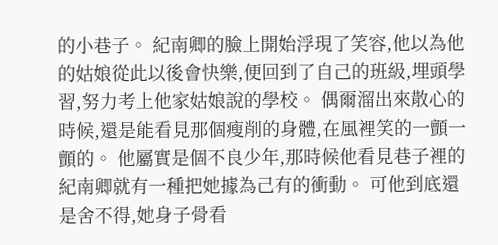的小巷子。 紀南卿的臉上開始浮現了笑容,他以為他的姑娘從此以後會快樂,便回到了自己的班級,埋頭學習,努力考上他家姑娘說的學校。 偶爾溜出來散心的時候,還是能看見那個瘦削的身體,在風裡笑的一顫一顫的。 他屬實是個不良少年,那時候他看見巷子裡的紀南卿就有一種把她據為己有的衝動。 可他到底還是舍不得,她身子骨看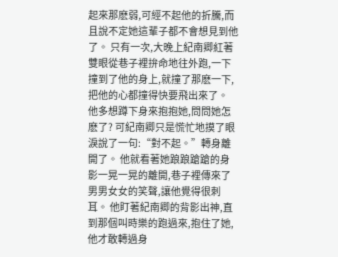起來那麽弱,可經不起他的折騰,而且說不定她這輩子都不會想見到他了。 只有一次,大晚上紀南卿紅著雙眼從巷子裡拚命地往外跑,一下撞到了他的身上,就撞了那麽一下,把他的心都撞得快要飛出來了。 他多想蹲下身來抱抱她,問問她怎麽了? 可紀南卿只是慌忙地摸了眼淚說了一句:“對不起。”轉身離開了。 他就看著她踉踉蹌蹌的身影一晃一晃的離開,巷子裡傳來了男男女女的笑聲,讓他覺得很刺耳。 他盯著紀南卿的背影出神,直到那個叫時樂的跑過來,抱住了她,他才敢轉過身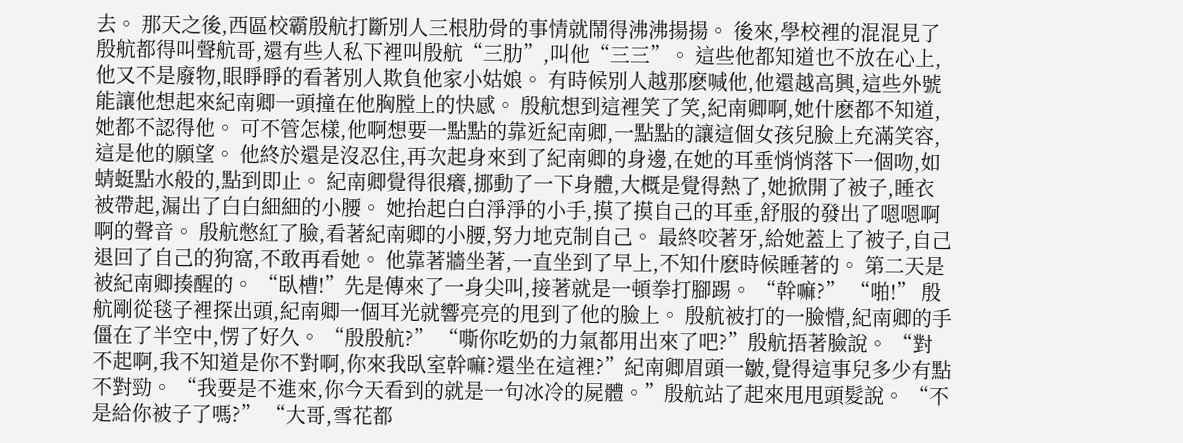去。 那天之後,西區校霸殷航打斷別人三根肋骨的事情就鬧得沸沸揚揚。 後來,學校裡的混混見了殷航都得叫聲航哥,還有些人私下裡叫殷航“三肋”,叫他“三三”。 這些他都知道也不放在心上,他又不是廢物,眼睜睜的看著別人欺負他家小姑娘。 有時候別人越那麽喊他,他還越高興,這些外號能讓他想起來紀南卿一頭撞在他胸膛上的快感。 殷航想到這裡笑了笑,紀南卿啊,她什麽都不知道,她都不認得他。 可不管怎樣,他啊想要一點點的靠近紀南卿,一點點的讓這個女孩兒臉上充滿笑容,這是他的願望。 他終於還是沒忍住,再次起身來到了紀南卿的身邊,在她的耳垂悄悄落下一個吻,如蜻蜓點水般的,點到即止。 紀南卿覺得很癢,挪動了一下身體,大概是覺得熱了,她掀開了被子,睡衣被帶起,漏出了白白細細的小腰。 她抬起白白淨淨的小手,摸了摸自己的耳垂,舒服的發出了嗯嗯啊啊的聲音。 殷航憋紅了臉,看著紀南卿的小腰,努力地克制自己。 最終咬著牙,給她蓋上了被子,自己退回了自己的狗窩,不敢再看她。 他靠著牆坐著,一直坐到了早上,不知什麽時候睡著的。 第二天是被紀南卿揍醒的。 “臥槽!”先是傳來了一身尖叫,接著就是一頓拳打腳踢。 “幹嘛?” “啪!” 殷航剛從毯子裡探出頭,紀南卿一個耳光就響亮亮的甩到了他的臉上。 殷航被打的一臉懵,紀南卿的手僵在了半空中,愣了好久。 “殷殷航?” “嘶你吃奶的力氣都用出來了吧?”殷航捂著臉說。 “對不起啊,我不知道是你不對啊,你來我臥室幹嘛?還坐在這裡?”紀南卿眉頭一皺,覺得這事兒多少有點不對勁。 “我要是不進來,你今天看到的就是一句冰冷的屍體。”殷航站了起來甩甩頭髮說。 “不是給你被子了嗎?” “大哥,雪花都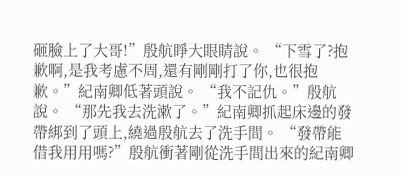砸臉上了大哥!”殷航睜大眼睛說。 “下雪了?抱歉啊,是我考慮不周,還有剛剛打了你,也很抱歉。”紀南卿低著頭說。 “我不記仇。”殷航說。 “那先我去洗漱了。”紀南卿抓起床邊的發帶綁到了頭上,繞過殷航去了洗手間。 “發帶能借我用用嗎?”殷航衝著剛從洗手間出來的紀南卿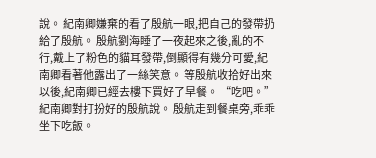說。 紀南卿嫌棄的看了殷航一眼,把自己的發帶扔給了殷航。 殷航劉海睡了一夜起來之後,亂的不行,戴上了粉色的貓耳發帶,倒顯得有幾分可愛,紀南卿看著他露出了一絲笑意。 等殷航收拾好出來以後,紀南卿已經去樓下買好了早餐。 “吃吧。”紀南卿對打扮好的殷航說。 殷航走到餐桌旁,乖乖坐下吃飯。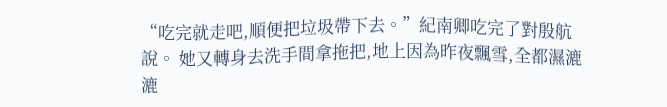“吃完就走吧,順便把垃圾帶下去。”紀南卿吃完了對殷航說。 她又轉身去洗手間拿拖把,地上因為昨夜飄雪,全都濕漉漉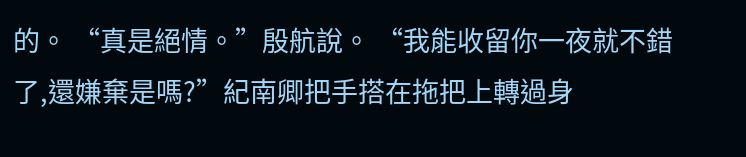的。 “真是絕情。”殷航說。 “我能收留你一夜就不錯了,還嫌棄是嗎?”紀南卿把手搭在拖把上轉過身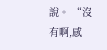說。 “沒有啊,感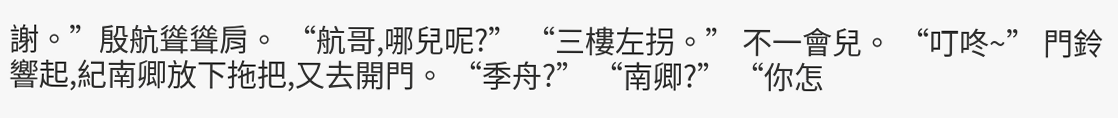謝。”殷航聳聳肩。 “航哥,哪兒呢?” “三樓左拐。” 不一會兒。 “叮咚~” 門鈴響起,紀南卿放下拖把,又去開門。 “季舟?” “南卿?” “你怎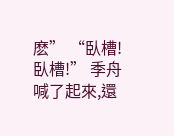麽” “臥槽!臥槽!” 季舟喊了起來,還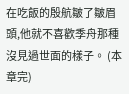在吃飯的殷航皺了皺眉頭,他就不喜歡季舟那種沒見過世面的樣子。 (本章完)